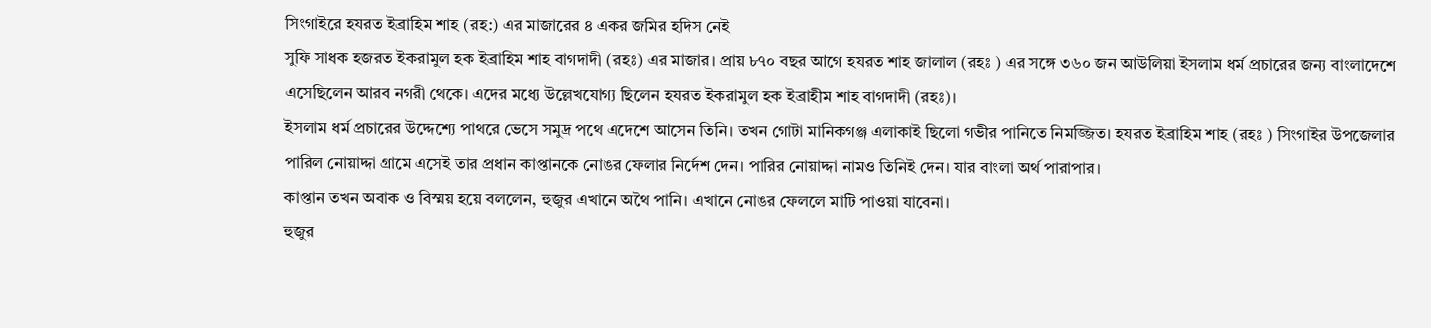সিংগাইরে হযরত ইব্রাহিম শাহ (রহ:) এর মাজারের ৪ একর জমির হদিস নেই
সুফি সাধক হজরত ইকরামুল হক ইব্রাহিম শাহ বাগদাদী (রহঃ) এর মাজার। প্রায় ৮৭০ বছর আগে হযরত শাহ জালাল (রহঃ ) এর সঙ্গে ৩৬০ জন আউলিয়া ইসলাম ধর্ম প্রচারের জন্য বাংলাদেশে এসেছিলেন আরব নগরী থেকে। এদের মধ্যে উল্লেখযোগ্য ছিলেন হযরত ইকরামুল হক ইব্রাহীম শাহ বাগদাদী (রহঃ)।
ইসলাম ধর্ম প্রচারের উদ্দেশ্যে পাথরে ভেসে সমুদ্র পথে এদেশে আসেন তিনি। তখন গোটা মানিকগঞ্জ এলাকাই ছিলো গভীর পানিতে নিমজ্জিত। হযরত ইব্রাহিম শাহ (রহঃ ) সিংগাইর উপজেলার পারিল নোয়াদ্দা গ্রামে এসেই তার প্রধান কাপ্তানকে নোঙর ফেলার নির্দেশ দেন। পারির নোয়াদ্দা নামও তিনিই দেন। যার বাংলা অর্থ পারাপার।
কাপ্তান তখন অবাক ও বিস্ময় হয়ে বললেন, হুজুর এখানে অথৈ পানি। এখানে নোঙর ফেললে মাটি পাওয়া যাবেনা।
হুজুর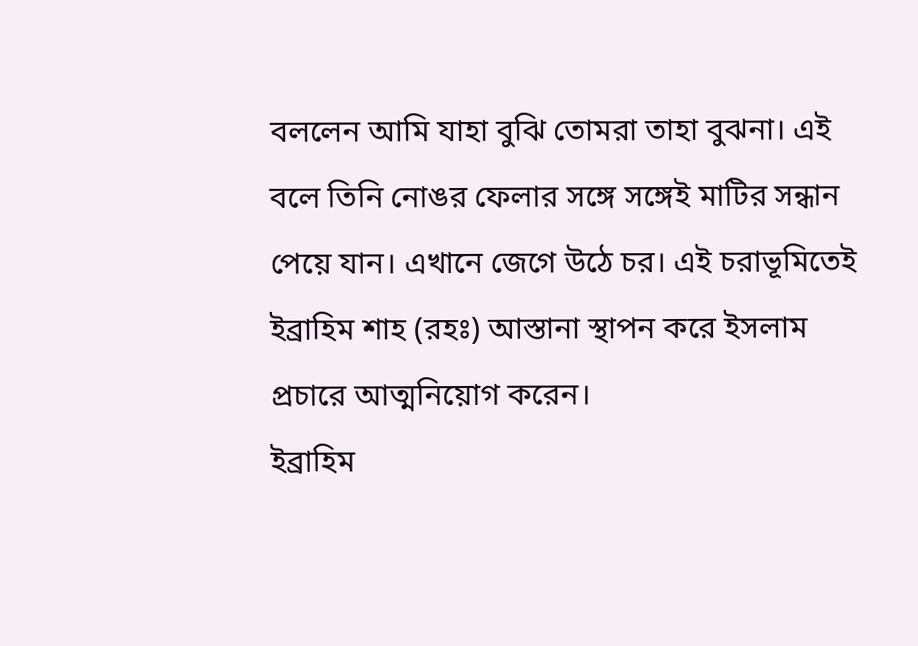বললেন আমি যাহা বুঝি তোমরা তাহা বুঝনা। এই বলে তিনি নোঙর ফেলার সঙ্গে সঙ্গেই মাটির সন্ধান পেয়ে যান। এখানে জেগে উঠে চর। এই চরাভূমিতেই ইব্রাহিম শাহ (রহঃ) আস্তানা স্থাপন করে ইসলাম প্রচারে আত্মনিয়োগ করেন।
ইব্রাহিম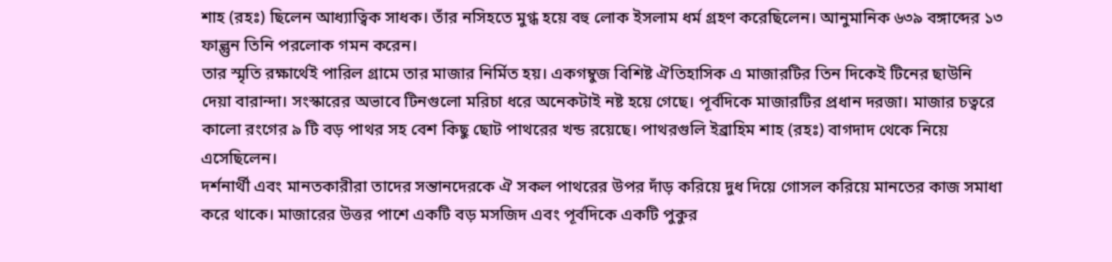শাহ (রহঃ) ছিলেন আধ্যাত্বিক সাধক। তাঁর নসিহতে মুগ্ধ হয়ে বহু লোক ইসলাম ধর্ম গ্রহণ করেছিলেন। আনুমানিক ৬৩৯ বঙ্গাব্দের ১৩ ফাল্গুন তিনি পরলোক গমন করেন।
তার স্মৃতি রক্ষার্থেই পারিল গ্রামে তার মাজার নির্মিত হয়। একগম্বুজ বিশিষ্ট ঐতিহাসিক এ মাজারটির তিন দিকেই টিনের ছাউনি দেয়া বারান্দা। সংস্কারের অভাবে টিনগুলো মরিচা ধরে অনেকটাই নষ্ট হয়ে গেছে। পূর্বদিকে মাজারটির প্রধান দরজা। মাজার চত্বরে কালো রংগের ৯ টি বড় পাথর সহ বেশ কিছু ছোট পাথরের খন্ড রয়েছে। পাথরগুলি ইব্রাহিম শাহ (রহঃ) বাগদাদ থেকে নিয়ে এসেছিলেন।
দর্শনার্থী এবং মানতকারীরা তাদের সন্তানদেরকে ঐ সকল পাথরের উপর দাঁড় করিয়ে দুধ দিয়ে গোসল করিয়ে মানতের কাজ সমাধা করে থাকে। মাজারের উত্তর পাশে একটি বড় মসজিদ এবং পূর্বদিকে একটি পুকুর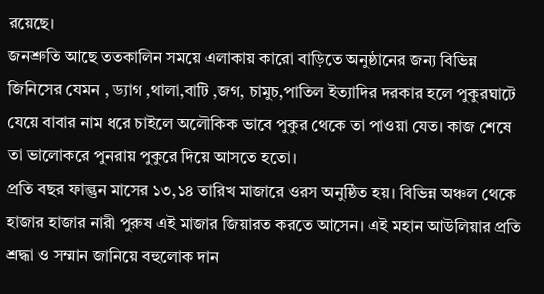রয়েছে।
জনশ্রুতি আছে ততকালিন সময়ে এলাকায় কারো বাড়িতে অনুষ্ঠানের জন্য বিভিন্ন জিনিসের যেমন , ড্যাগ ,থালা,বাটি ,জগ, চামুচ,পাতিল ইত্যাদির দরকার হলে পুকুরঘাটে যেয়ে বাবার নাম ধরে চাইলে অলৌকিক ভাবে পুকুর থেকে তা পাওয়া যেত। কাজ শেষে তা ভালোকরে পুনরায় পুকুরে দিয়ে আসতে হতো।
প্রতি বছর ফাল্গুন মাসের ১৩,১৪ তারিখ মাজারে ওরস অনুষ্ঠিত হয়। বিভিন্ন অঞ্চল থেকে হাজার হাজার নারী পুরুষ এই মাজার জিয়ারত করতে আসেন। এই মহান আউলিয়ার প্রতি শ্রদ্ধা ও সম্মান জানিয়ে বহুলোক দান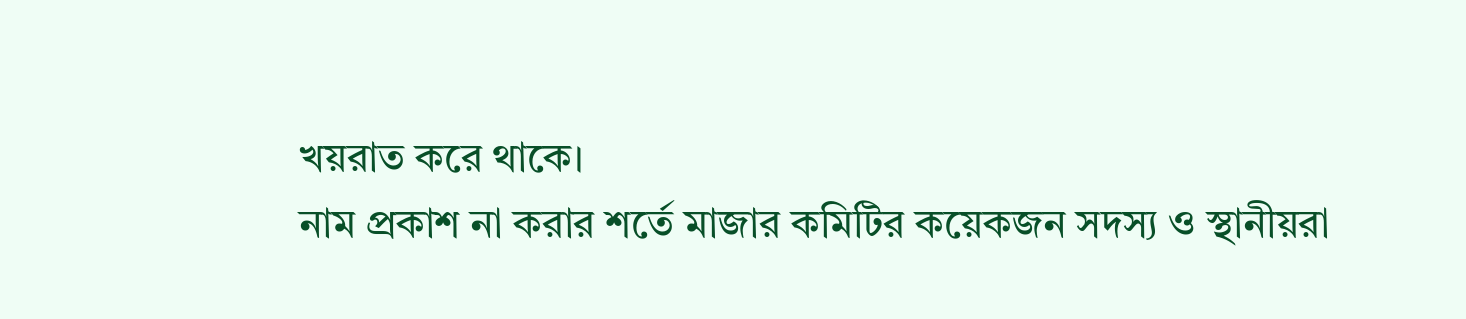খয়রাত করে থাকে।
নাম প্রকাশ না করার শর্তে মাজার কমিটির কয়েকজন সদস্য ও স্থানীয়রা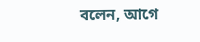বলেন, আগে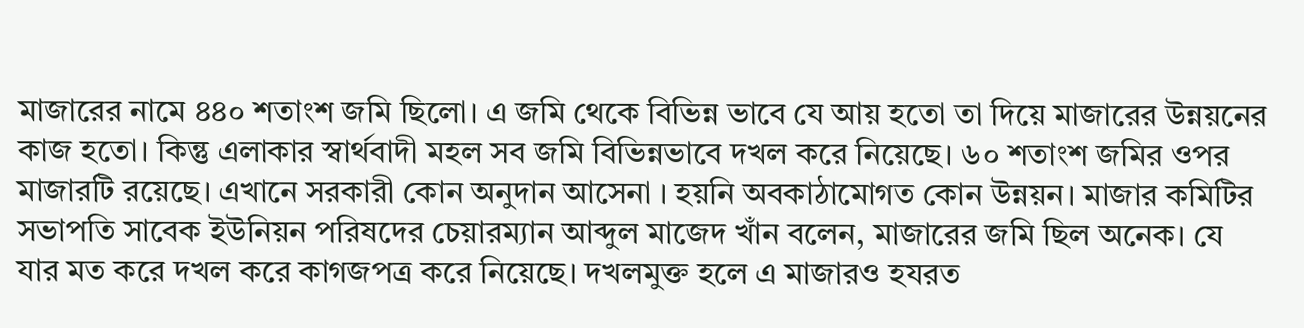মাজারের নামে ৪৪০ শতাংশ জমি ছিলো। এ জমি থেকে বিভিন্ন ভাবে যে আয় হতো তা দিয়ে মাজারের উন্নয়নের কাজ হতো। কিন্তু এলাকার স্বার্থবাদী মহল সব জমি বিভিন্নভাবে দখল করে নিয়েছে। ৬০ শতাংশ জমির ওপর মাজারটি রয়েছে। এখানে সরকারী কোন অনুদান আসেনা । হয়নি অবকাঠামোগত কোন উন্নয়ন। মাজার কমিটির সভাপতি সাবেক ইউনিয়ন পরিষদের চেয়ারম্যান আব্দুল মাজেদ খাঁন বলেন, মাজারের জমি ছিল অনেক। যে যার মত করে দখল করে কাগজপত্র করে নিয়েছে। দখলমুক্ত হলে এ মাজারও হযরত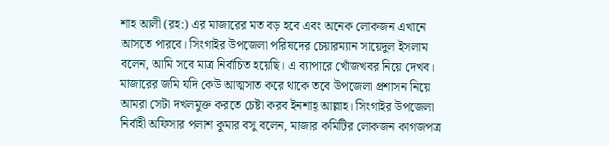শাহ আলী (রহ:) এর মাজারের মত বড় হবে এবং অনেক লোকজন এখানে আসতে পারবে। সিংগাইর উপজেলা পরিষদের চেয়ারম্যান সায়েদুল ইসলাম বলেন, আমি সবে মাত্র নির্বাচিত হয়েছি। এ ব্যাপারে খোঁজখবর নিয়ে দেখব। মাজারের জমি যদি কেউ আত্মসাত করে থাকে তবে উপজেলা প্রশাসন নিয়ে আমরা সেটা দখলমুক্ত করতে চেষ্টা করব ইনশাহ্ আল্লাহ। সিংগাইর উপজেলা নির্বাহী অফিসার পলাশ কুমার বসু বলেন, মাজার কমিটির লোকজন কাগজপত্র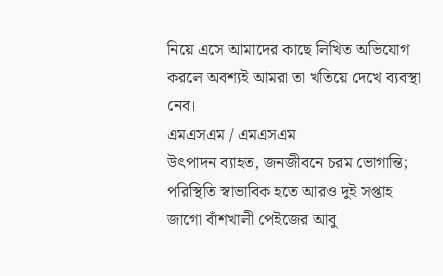নিয়ে এসে আমাদের কাছে লিখিত অভিযোগ করলে অবশ্যই আমরা তা খতিয়ে দেখে ব্যবস্থা নেব।
এমএসএম / এমএসএম
উৎপাদন ব্যাহত, জনজীবনে চরম ভোগান্তি; পরিস্থিতি স্বাভাবিক হতে আরও দুই সপ্তাহ
জাগো বাঁশখালী পেইজের আবু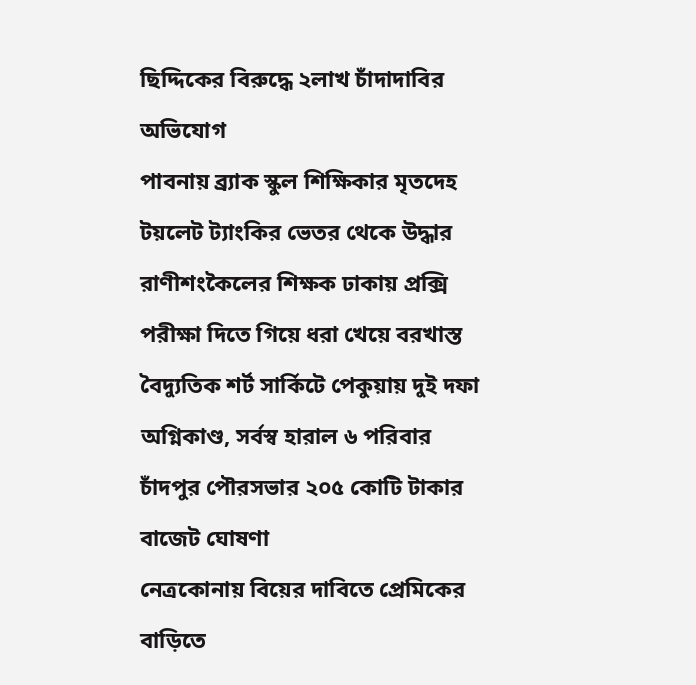ছিদ্দিকের বিরুদ্ধে ২লাখ চাঁদাদাবির অভিযোগ
পাবনায় ব্র্যাক স্কুল শিক্ষিকার মৃতদেহ টয়লেট ট্যাংকির ভেতর থেকে উদ্ধার
রাণীশংকৈলের শিক্ষক ঢাকায় প্রক্সি পরীক্ষা দিতে গিয়ে ধরা খেয়ে বরখাস্ত
বৈদ্যুতিক শর্ট সার্কিটে পেকুয়ায় দুই দফা অগ্নিকাণ্ড, সর্বস্ব হারাল ৬ পরিবার
চাঁদপুর পৌরসভার ২০৫ কোটি টাকার বাজেট ঘোষণা
নেত্রকোনায় বিয়ের দাবিতে প্রেমিকের বাড়িতে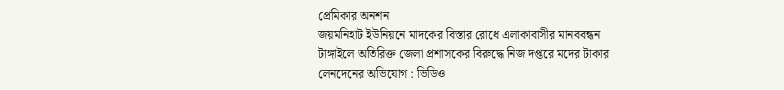প্রেমিকার অনশন
জয়মনিহাট ইউনিয়নে মাদকের বিস্তার রোধে এলাকাবাসীর মানববন্ধন
টাঙ্গাইলে অতিরিক্ত জেলা প্রশাসকের বিরুদ্ধে নিজ দপ্তরে মদের টাকার লেনদেনের অভিযোগ : ভিডিও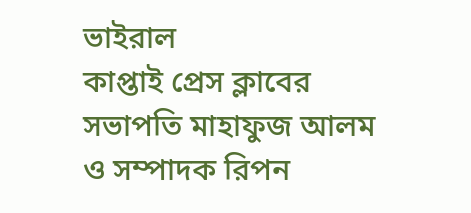ভাইরাল
কাপ্তাই প্রেস ক্লাবের সভাপতি মাহাফুজ আলম ও সম্পাদক রিপন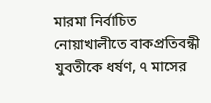মারমা নির্বাচিত
নোয়াখালীতে বাকপ্রতিবন্ধী যুবতীকে ধর্ষণ, ৭ মাসের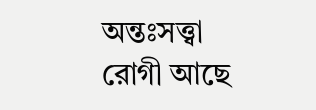অন্তঃসত্ত্বা
রোগী আছে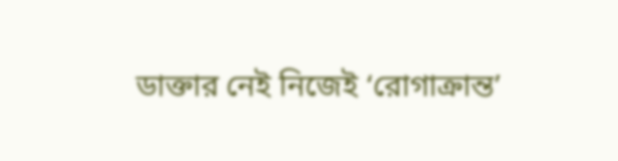ডাক্তার নেই নিজেই ‘রোগাক্রান্ত’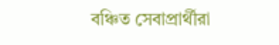বঞ্চিত সেবাপ্রার্থীরা